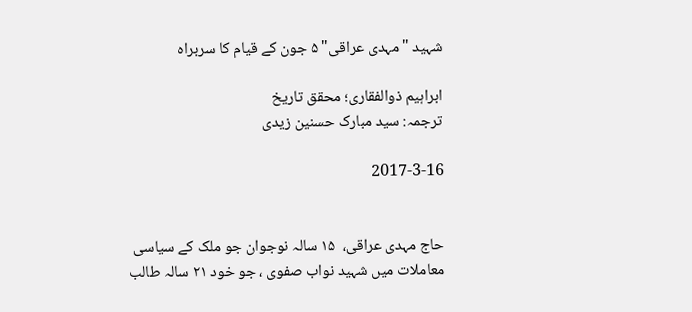شہید "مہدی عراقی" ۵ جون کے قیام کا سربراہ

ابراہیم ذوالفقاری؛ محقق تاریخ
ترجمہ: سید مبارک حسنین زیدی

2017-3-16


حاج مہدی عراقی،  ۱۵ سالہ نوجوان جو ملک کے سیاسی معاملات میں شہید نواب صفوی ، جو خود ۲۱ سالہ طالب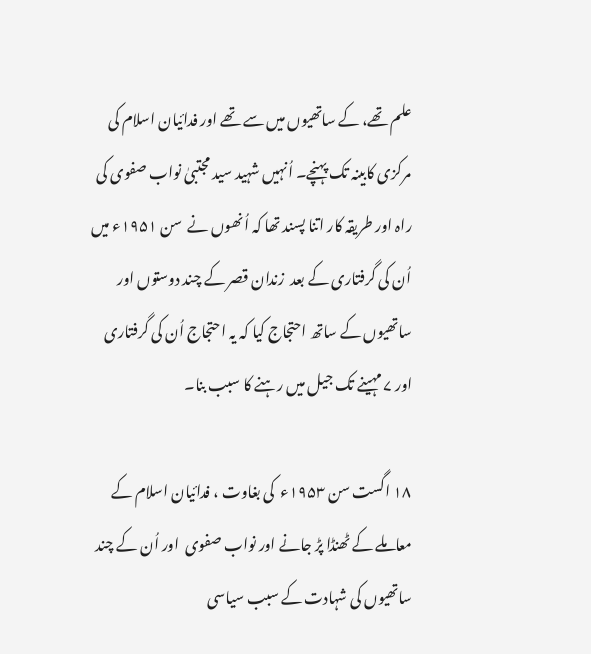علم تھے، کے ساتھیوں میں سے تھے اور فدائیان اسلام کی مرکزی کابینہ تک پہنچے۔ اُنہیں شہید سید مجتبیٰ نواب صفوی کی راہ اور طریقہ کار اتنا پسند تھا کہ اُنھوں نے  سن ۱۹۵۱ء میں اُن کی گرفتاری کے بعد  زندان قصر کے چند دوستوں اور ساتھیوں کے ساتھ احتجاج کیا کہ یہ احتجاج اُن کی گرفتاری اور ۷ مہینے تک جیل میں رہنے کا سبب بنا۔

۱۸ اگست سن ۱۹۵۳ء  کی بغاوت ، فدائیان اسلام کے معاملے کے ٹھنڈا پڑ جانے اور نواب صفوی  اور اُن کے چند ساتھیوں کی شہادت کے سبب سیاسی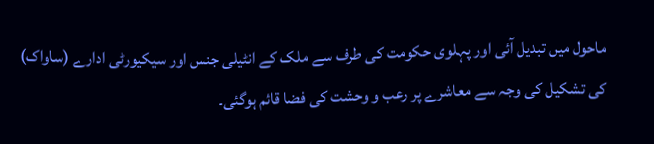ماحول میں تبدیل آئی اور پہلوی حکومت کی طرف سے ملک کے انٹیلی جنس اور سیکیورٹی ادارے (ساواک) کی تشکیل کی وجہ سے معاشرے پر رعب و وحشت کی فضا قائم ہوگئی۔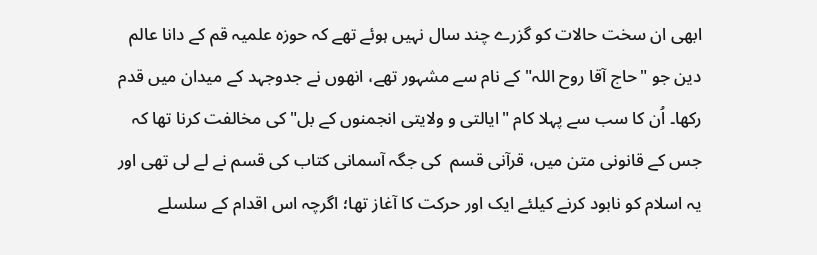ابھی ان سخت حالات کو گزرے چند سال نہیں ہوئے تھے کہ حوزہ علمیہ قم کے دانا عالم دین جو "حاج آقا روح اللہ" کے نام سے مشہور تھے، انھوں نے جدوجہد کے میدان میں قدم رکھا۔ اُن کا سب سے پہلا کام "ایالتی و ولایتی انجمنوں کے بل" کی مخالفت کرنا تھا کہ جس کے قانونی متن میں، قرآنی قسم  کی جگہ آسمانی کتاب کی قسم نے لے لی تھی اور یہ اسلام کو نابود کرنے کیلئے ایک اور حرکت کا آغاز تھا؛ اگرچہ اس اقدام کے سلسلے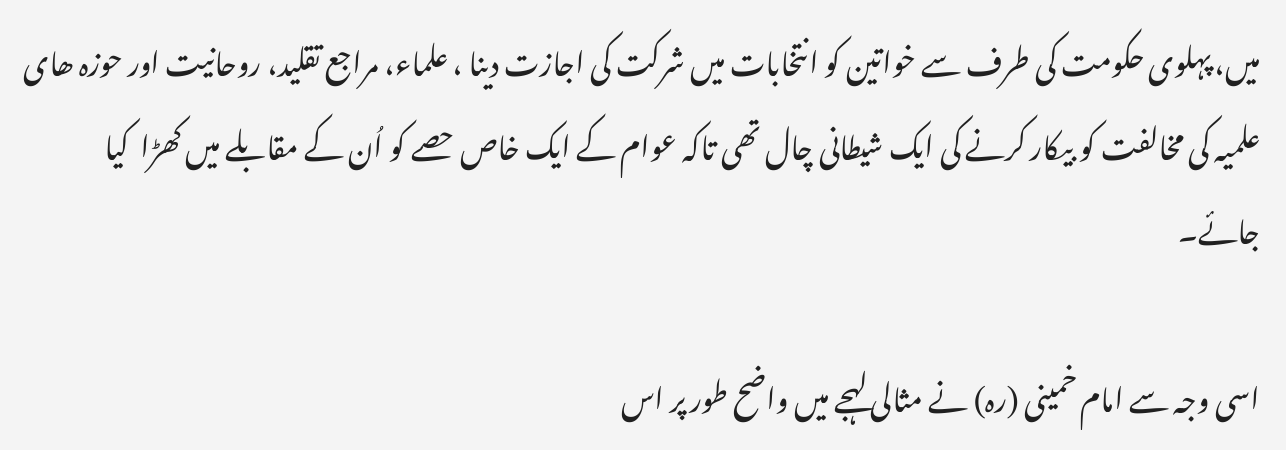میں، پہلوی حکومت کی طرف سے خواتین کو انتخابات میں شرکت کی اجازت دینا ، علماء، مراجع تقلید، روحانیت اور حوزہ ھای علمیہ کی مخالفت کو بیکار کرنے کی ایک شیطانی چال تھی تاکہ عوام کے ایک خاص حصے کو اُن کے مقابلے میں کھڑا  کیا جائے۔

اسی وجہ سے امام خمینی (رہ) نے مثالی لہجے میں واضح طور پر اس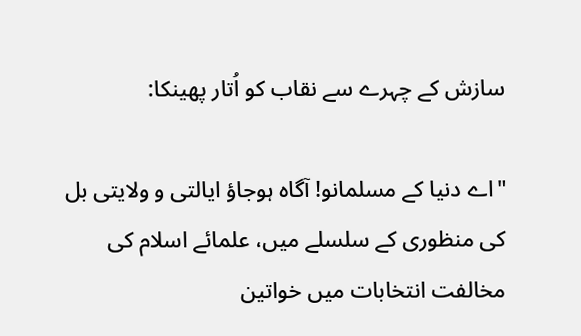سازش کے چہرے سے نقاب کو اُتار پھینکا:

"اے دنیا کے مسلمانو! آگاہ ہوجاؤ ایالتی و ولایتی بل کی منظوری کے سلسلے میں، علمائے اسلام کی مخالفت انتخابات میں خواتین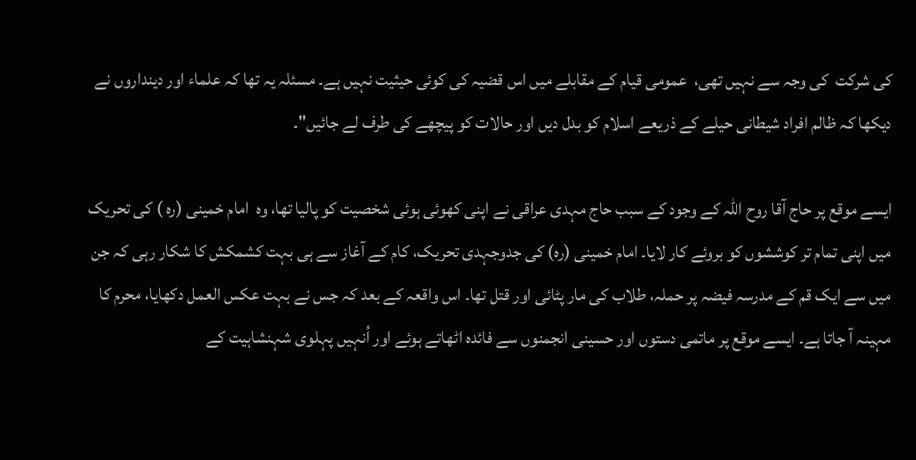کی شرکت  کی وجہ سے نہیں تھی،  عمومی قیام کے مقابلے میں اس قضیہ کی کوئی حیثیت نہیں ہے۔ مسئلہ یہ تھا کہ علماء اور دینداروں نے دیکھا کہ ظالم افراد شیطانی حیلے کے ذریعے اسلام کو بدل دیں اور حالات کو پیچھے کی طرف لے جائیں"۔

ایسے موقع پر حاج آقا روح اللہ کے وجود کے سبب حاج مہدی عراقی نے اپنی کھوئی ہوئی شخصیت کو پالیا تھا، وہ  امام خمینی (رہ ) کی تحریک میں اپنی تمام تر کوششوں کو بروئے کار لایا۔ امام خمینی (رہ) کی جدوجہدی تحریک، کام کے آغاز سے ہی بہت کشمکش کا شکار رہی کہ جن میں سے ایک قم کے مدرسہ فیضہ پر حملہ، طلاب کی مار پٹائی اور قتل تھا۔ اس واقعہ کے بعد کہ جس نے بہت عکس العمل دکھایا، محرم کا مہینہ آ جاتا ہے۔ ایسے موقع پر ماتمی دستوں اور حسینی انجمنوں سے فائدہ اٹھاتے ہوئے اور اُنہیں پہلوی شہنشاہیت کے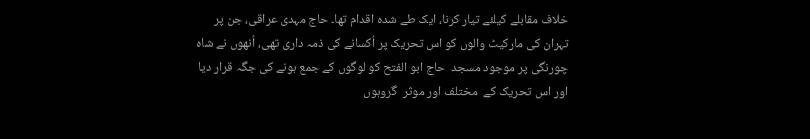خلاف مقابلے کیلئے تیار کرنا، ایک طے شدہ اقدام تھا۔ حاج مہدی عراقی، جن پر تہران کی مارکیٹ والوں کو اس تحریک پر اُکسانے کی ذمہ داری تھی، اُنھوں نے شاہ  چورنگی پر موجود مسجد  حاج ابو الفتح کو لوگوں کے جمع ہونے کی جگہ قرار دیا اور اس تحریک کے  مختلف اور موثر  گروہوں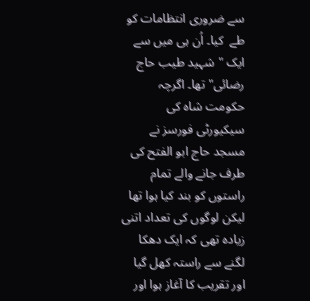سے ضروری انتظامات کو طے  کیا۔ اُن ہی میں سے ایک "شہید طیب حاج رضائی" تھا۔ اگرچہ حکومت شاہ کی سیکیورٹی فورسز نے مسجد حاج ابو الفتح کی طرف جانے والے تمام راستوں کو بند کیا ہوا تھا لیکن لوگوں کی تعداد اتنی زیادہ تھی کہ ایک دھکا لگنے سے راستہ کھل گیا اور تقریب کا آغاز ہوا اور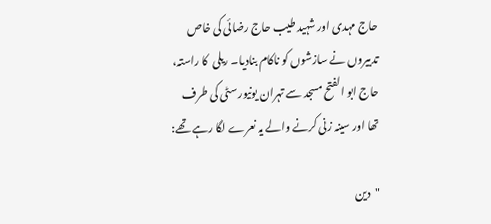حاج مہدی اور شہید طیب حاج رضائی کی خاص تدبیروں نے سازشوں کو ناکام بنادیا۔ ریلی  کا راستہ، حاج ابو الفتح مسجد سے تہران یونیورسٹی کی طرف تھا اور سینہ زنی کرنے والے یہ نعرے لگا رہے تھے:

"دین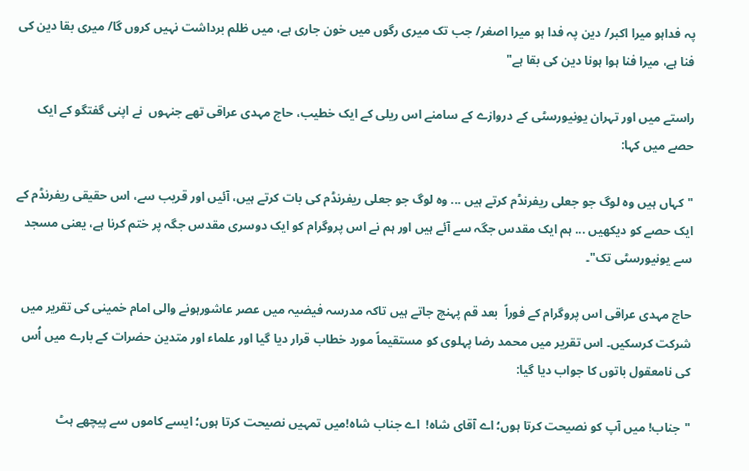پہ فداہو میرا اکبر/ دین پہ فدا ہو میرا اصغر/ جب تک میری رگوں میں خون جاری ہے، میں ظلم برداشت نہیں کروں گا/ میری بقا دین کی فنا ہے، میرا فنا ہوا ہونا دین کی بقا ہے"

راستے میں اور تہران یونیورسٹی کے دروازے کے سامنے اس ریلی کے ایک خطیب، حاج مہدی عراقی تھے جنہوں  نے اپنی گفتگو کے ایک حصے میں کہا:

"کہاں ہیں وہ لوگ جو جعلی ریفرنڈم کرتے ہیں ... وہ لوگ جو جعلی ریفرنڈم کی بات کرتے ہیں، آئیں اور قریب سے، اس حقیقی ریفرنڈم کے ایک حصے کو دیکھیں ... ہم ایک مقدس جگہ سے آئے ہیں اور ہم نے اس پروگرام کو ایک دوسری مقدس جگہ پر ختم کرنا ہے، یعنی مسجد سے یونیورسٹی تک"۔

حاج مہدی عراقی اس پروگرام کے فوراً  بعد قم پہنچ جاتے ہیں تاکہ مدرسہ فیضیہ میں عصر عاشورہونے والی امام خمینی کی تقریر میں شرکت کرسکیں۔ اس تقریر میں محمد رضا پہلوی کو مستقیماً مورد خطاب قرار دیا گیا اور علماء اور متدین حضرات کے بارے میں اُس کی نامعقول باتوں کا جواب دیا گیا:

"جناب! میں آپ کو نصیحت کرتا ہوں؛ اے آقای شاہ!  اے جناب شاہ!میں تمہیں نصیحت کرتا ہوں؛ ایسے کاموں سے پیچھے ہٹ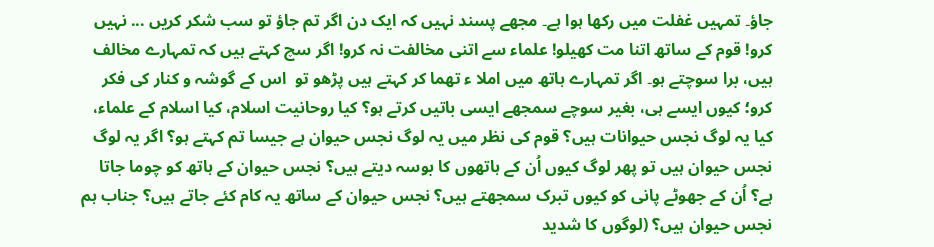جاؤ۔ تمہیں غفلت میں رکھا ہوا ہے۔ مجھے پسند نہیں کہ ایک دن اگر تم جاؤ تو سب شکر کریں ... نہیں کرو! قوم کے ساتھ اتنا مت کھیلو! علماء سے اتنی مخالفت نہ کرو! اگر سچ کہتے ہیں کہ تمہارے مخالف ہیں، برا سوچتے ہو۔ اگر تمہارے ہاتھ میں املا ء تھما کر کہتے ہیں پڑھو تو  اس کے گوشہ و کنار کی فکر کرو؛ کیوں ایسے ہی، بغیر سوچے سمجھے ایسی باتیں کرتے ہو؟ کیا روحانیت اسلام، کیا اسلام کے علماء، کیا یہ لوگ نجس حیوانات ہیں؟ قوم کی نظر میں یہ لوگ نجس حیوان ہے جیسا تم کہتے ہو؟ اگر یہ لوگ نجس حیوان ہیں تو پھر لوگ کیوں اُن کے ہاتھوں کا بوسہ دیتے ہیں؟ نجس حیوان کے ہاتھ کو چوما جاتا ہے؟ اُن کے جھوٹے پانی کو کیوں تبرک سمجھتے ہیں؟ نجس حیوان کے ساتھ یہ کام کئے جاتے ہیں؟ جناب ہم نجس حیوان ہیں؟ (لوگوں کا شدید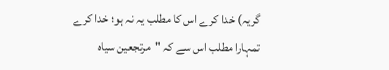گریہ) خدا کرے اس کا مطلب یہ نہ ہو؛ خدا کرے تمہارا مطلب اس سے کہ "مرتجعین سیاہ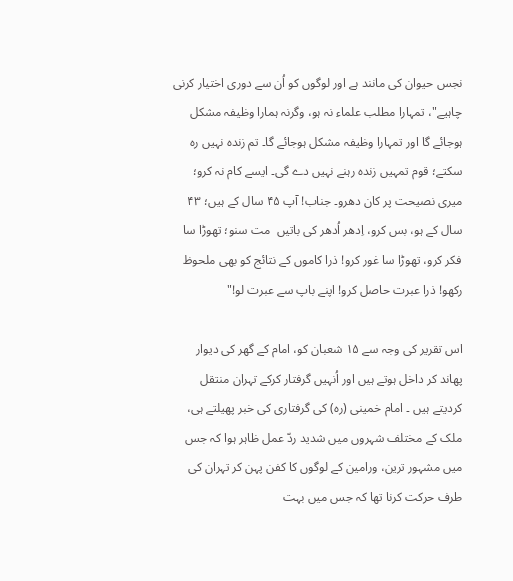نجس حیوان کی مانند ہے اور لوگوں کو اُن سے دوری اختیار کرنی چاہیے"، تمہارا مطلب علماء نہ ہو، وگرنہ ہمارا وظیفہ مشکل ہوجائے گا اور تمہارا وظیفہ مشکل ہوجائے گا۔ تم زندہ نہیں رہ سکتے؛ قوم تمہیں زندہ رہنے نہیں دے گی۔ ایسے کام نہ کرو؛ میری نصیحت پر کان دھرو۔ جناب! آپ ۴۵ سال کے ہیں؛ ۴۳ سال کے ہو، بس کرو، اِدھر اُدھر کی باتیں  مت سنو؛ تھوڑا سا فکر کرو، تھوڑا سا غور کرو! ذرا کاموں کے نتائج کو بھی ملحوظ رکھو! ذرا عبرت حاصل کرو! اپنے باپ سے عبرت لو!"

اس تقریر کی وجہ سے ۱۵ شعبان کو، امام کے گھر کی دیوار پھاند کر داخل ہوتے ہیں اور اُنہیں گرفتار کرکے تہران منتقل کردیتے ہیں ۔ امام خمینی (رہ) کی گرفتاری کی خبر پھیلتے ہی، ملک کے مختلف شہروں میں شدید ردّ عمل ظاہر ہوا کہ جس میں مشہور ترین، ورامین کے لوگوں کا کفن پہن کر تہران کی طرف حرکت کرنا تھا کہ جس میں بہت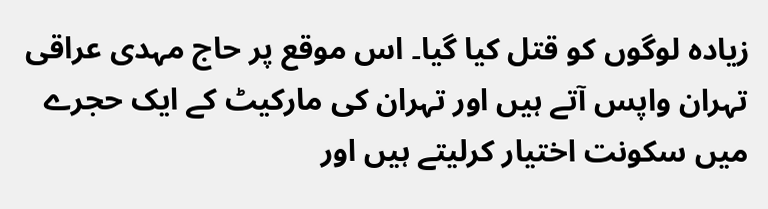زیادہ لوگوں کو قتل کیا گیا۔ اس موقع پر حاج مہدی عراقی تہران واپس آتے ہیں اور تہران کی مارکیٹ کے ایک حجرے میں سکونت اختیار کرلیتے ہیں اور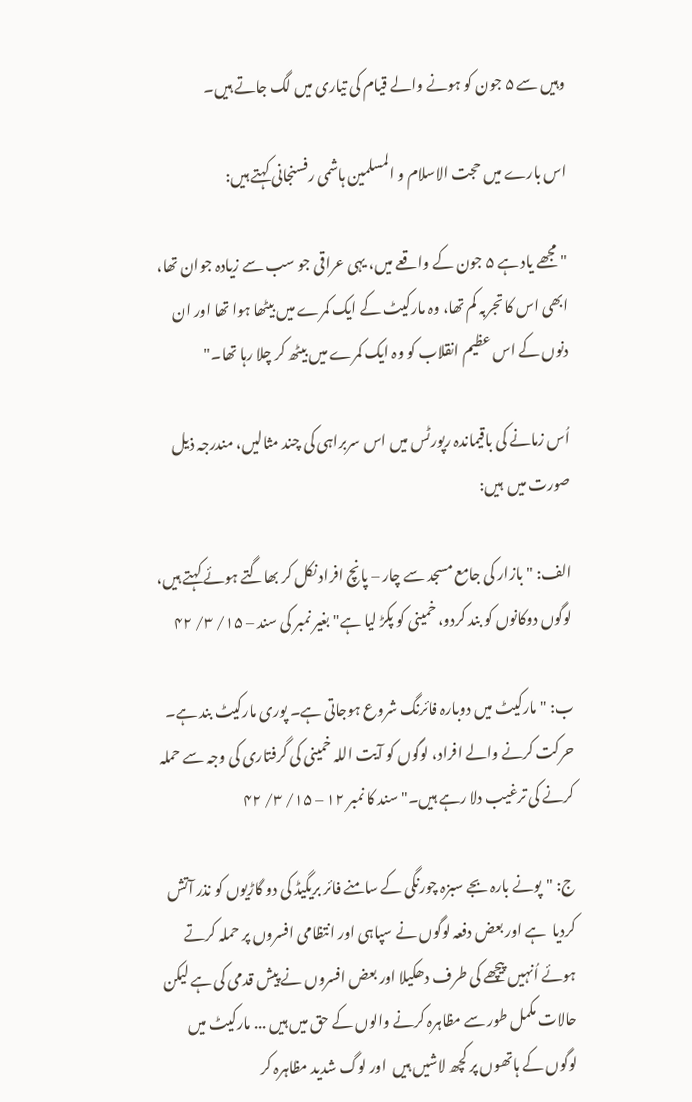وہیں سے ۵ جون کو ہونے والے قیام کی تیاری میں لگ جاتے ہیں۔

اس بارے میں حجت الاسلام و المسلمین ہاشمی رفسنجانی کہتے ہیں:

"مجھے یاد ہے ۵ جون کے واقعے میں، یہی عراقی جو سب سے زیادہ جوان تھا، ابھی اس کا تجربہ کم تھا، وہ مارکیٹ کے ایک کمرے میں بیٹھا ہوا تھا اور ان دنوں کے اس عظیم انقلاب کو وہ ایک کمرے میں بیٹھ کر چلا رہا تھا۔"

اُس زمانے کی باقیماندہ رپورٹس میں اس سربراہی کی چند مثالیں، مندرجہ ذیل صورت میں  ہیں:

الف: " بازار کی جامع مسجد سے چار – پانچ افراد نکل کر بھاگتے ہوئے کہتے ہیں، لوگوں دوکانوں کو بند کردو، خمینی کو پکڑ لیا ہے" بغیر نمبر کی سند – ۱۵/ ۳/ ۴۲

ب: "مارکیٹ میں دوبارہ فائرنگ شروع ہوجاتی ہے۔ پوری مارکیٹ بند ہے۔ حرکت کرنے والے افراد، لوگوں کو آیت اللہ خمینی کی گرفتاری کی وجہ سے حملہ کرنے کی ترغیب دلا رہے ہیں۔" سند کا نمبر ۱۲ – ۱۵/ ۳/ ۴۲

ج: "پونے بارہ بجے سبزہ چورنگی کے سامنے فائر بریگیڈ کی دو گاڑیوں کو نذر آتش کردیا  ہے اور بعض دفعہ لوگوں نے سپاہی اور انتظامی افسروں پر حملہ کرتے ہوئے اُنہیں پیچھے کی طرف دھکیلا اور بعض افسروں نے پیش قدمی کی ہے لیکن حالات مکمل طور سے مظاہرہ کرنے والوں کے حق میں ہیں ... مارکیٹ میں لوگوں کے ہاتھوں پر کچھ لاشیں ہیں  اور لوگ شدید مظاہرہ کر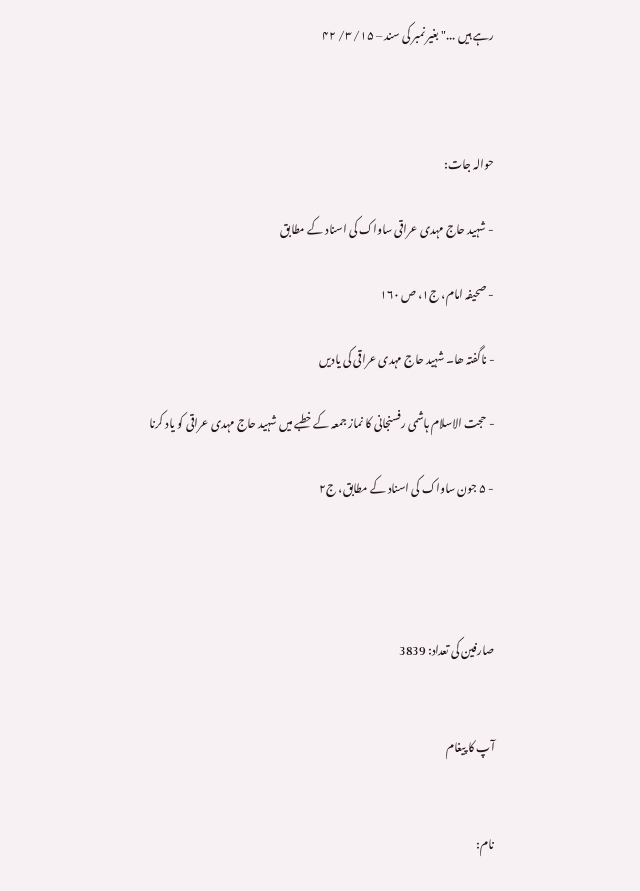رہے ہیں ..." بغیر نمبر کی سند – ۱۵/ ۳/ ۴۲



حوالہ جات:

- شہید حاج مہدی عراقی ساواک کی اسناد کے مطابق

- صحیفہ امام، ج۱، ص ۱۶۰

- ناگفتہ ھا۔ شہید حاج مہدی عراقی کی یادیں

- حجت الاسلام ہاشمی رفسنجانی کا نماز جمعہ کے خطبے میں شہید حاج مہدی عراقی کو یاد کرنا

- ۵ جون ساواک کی اسناد کے مطابق، ج۲




صارفین کی تعداد: 3839


آپ کا پیغام


نام: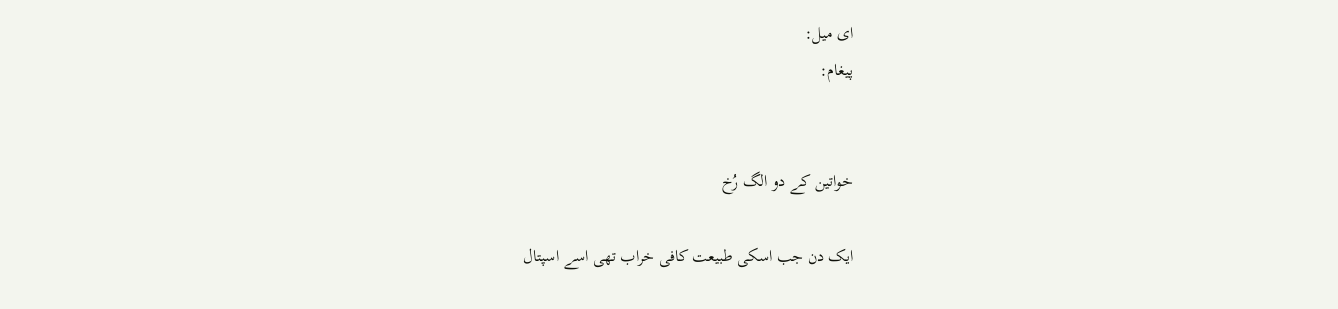ای میل:
پیغام:


خواتین کے دو الگ رُخ

ایک دن جب اسکی طبیعت کافی خراب تھی اسے اسپتال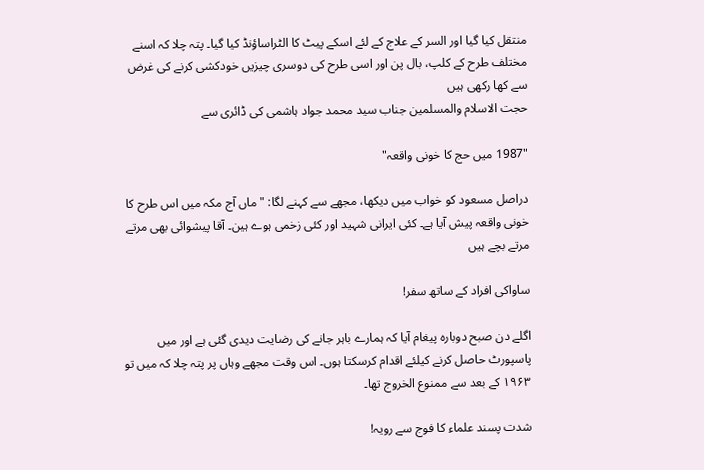منتقل کیا گیا اور السر کے علاج کے لئے اسکے پیٹ کا الٹراساؤنڈ کیا گیا۔ پتہ چلا کہ اسنے مختلف طرح کے کلپ، بال پن اور اسی طرح کی دوسری چیزیں خودکشی کرنے کی غرض سے کھا رکھی ہیں
حجت الاسلام والمسلمین جناب سید محمد جواد ہاشمی کی ڈائری سے

"1987 میں حج کا خونی واقعہ"

دراصل مسعود کو خواب میں دیکھا، مجھے سے کہنے لگا: "ماں آج مکہ میں اس طرح کا خونی واقعہ پیش آیا ہے۔ کئی ایرانی شہید اور کئی زخمی ہوے ہین۔ آقا پیشوائی بھی مرتے مرتے بچے ہیں

ساواکی افراد کے ساتھ سفر!

اگلے دن صبح دوبارہ پیغام آیا کہ ہمارے باہر جانے کی رضایت دیدی گئی ہے اور میں پاسپورٹ حاصل کرنے کیلئے اقدام کرسکتا ہوں۔ اس وقت مجھے وہاں پر پتہ چلا کہ میں تو ۱۹۶۳ کے بعد سے ممنوع الخروج تھا۔

شدت پسند علماء کا فوج سے رویہ!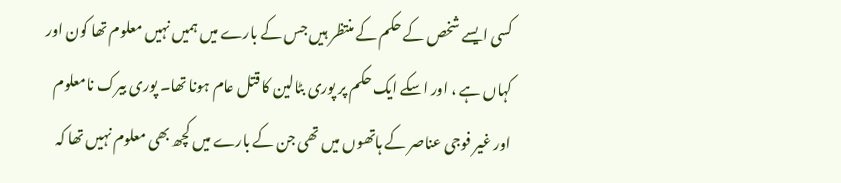کسی ایسے شخص کے حکم کے منتظر ہیں جس کے بارے میں ہمیں نہیں معلوم تھا کون اور کہاں ہے ، اور اسکے ایک حکم پر پوری بٹالین کا قتل عام ہونا تھا۔ پوری بیرک نامعلوم اور غیر فوجی عناصر کے ہاتھوں میں تھی جن کے بارے میں کچھ بھی معلوم نہیں تھا کہ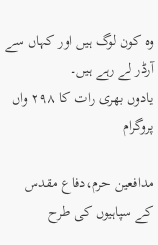وہ کون لوگ ہیں اور کہاں سے آرڈر لے رہے ہیں۔
یادوں بھری رات کا ۲۹۸ واں پروگرام

مدافعین حرم،دفاع مقدس کے سپاہیوں کی طرح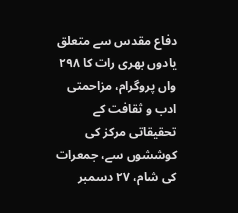دفاع مقدس سے متعلق یادوں بھری رات کا ۲۹۸ واں پروگرام، مزاحمتی ادب و ثقافت کے تحقیقاتی مرکز کی کوششوں سے، جمعرات کی شام، ۲۷ دسمبر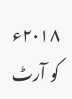۲۰۱۸ء کو آرٹ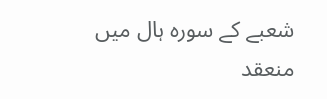شعبے کے سورہ ہال میں منعقد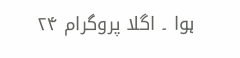ہوا ۔ اگلا پروگرام ۲۴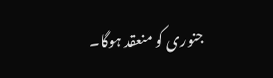جنوری کو منعقد ہوگا۔